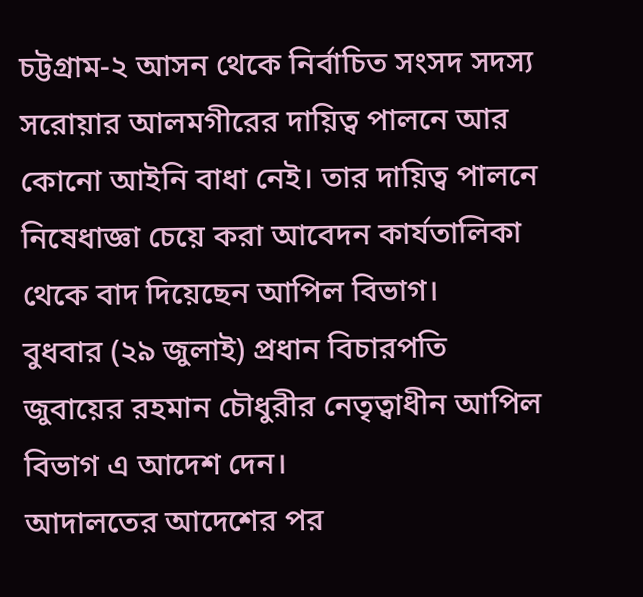চট্টগ্রাম-২ আসন থেকে নির্বাচিত সংসদ সদস্য সরোয়ার আলমগীরের দায়িত্ব পালনে আর কোনো আইনি বাধা নেই। তার দায়িত্ব পালনে নিষেধাজ্ঞা চেয়ে করা আবেদন কার্যতালিকা থেকে বাদ দিয়েছেন আপিল বিভাগ।
বুধবার (২৯ জুলাই) প্রধান বিচারপতি জুবায়ের রহমান চৌধুরীর নেতৃত্বাধীন আপিল বিভাগ এ আদেশ দেন।
আদালতের আদেশের পর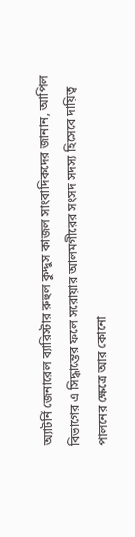অ্যাটর্নি জেনারেল ব্যারিস্টার রুহুল কুদ্দুস কাজল সাংবাদিকদের জানান, আপিল বিভাগের এ সিদ্ধান্তের ফলে সরোয়ার আলমগীরের সংসদ সদস্য হিসেবে দায়িত্ব পালনের ক্ষেত্রে আর কোনো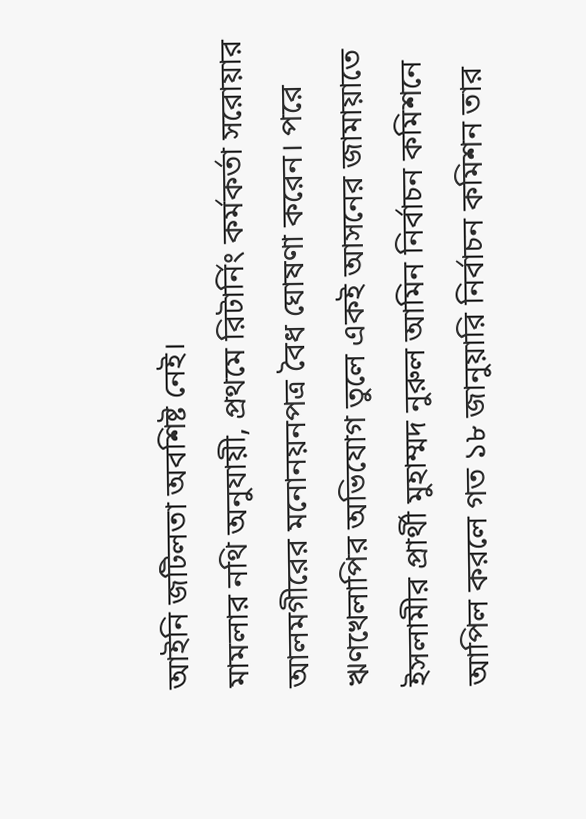আইনি জটিলতা অবশিষ্ট নেই।
মামলার নথি অনুযায়ী, প্রথমে রিটার্নিং কর্মকর্তা সরোয়ার আলমগীরের মনোনয়নপত্র বৈধ ঘোষণা করেন। পরে ঋণখেলাপির অভিযোগ তুলে একই আসনের জামায়াতে ইসলামীর প্রার্থী মুহাম্মদ নুরুল আমিন নির্বাচন কমিশনে আপিল করলে গত ১৮ জানুয়ারি নির্বাচন কমিশন তার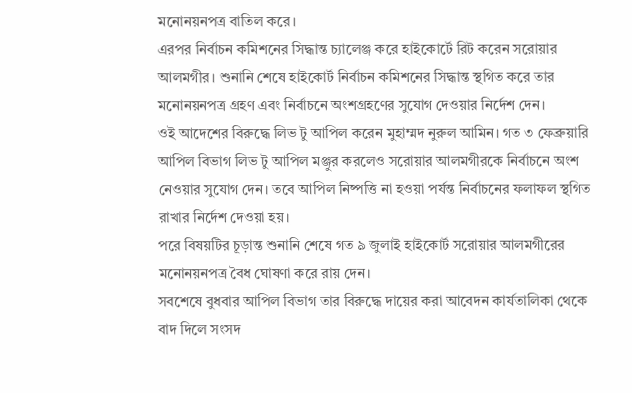মনোনয়নপত্র বাতিল করে।
এরপর নির্বাচন কমিশনের সিদ্ধান্ত চ্যালেঞ্জ করে হাইকোর্টে রিট করেন সরোয়ার আলমগীর। শুনানি শেষে হাইকোর্ট নির্বাচন কমিশনের সিদ্ধান্ত স্থগিত করে তার মনোনয়নপত্র গ্রহণ এবং নির্বাচনে অংশগ্রহণের সুযোগ দেওয়ার নির্দেশ দেন।
ওই আদেশের বিরুদ্ধে লিভ টু আপিল করেন মুহাম্মদ নুরুল আমিন। গত ৩ ফেব্রুয়ারি আপিল বিভাগ লিভ টু আপিল মঞ্জুর করলেও সরোয়ার আলমগীরকে নির্বাচনে অংশ নেওয়ার সুযোগ দেন। তবে আপিল নিষ্পত্তি না হওয়া পর্যন্ত নির্বাচনের ফলাফল স্থগিত রাখার নির্দেশ দেওয়া হয়।
পরে বিষয়টির চূড়ান্ত শুনানি শেষে গত ৯ জুলাই হাইকোর্ট সরোয়ার আলমগীরের মনোনয়নপত্র বৈধ ঘোষণা করে রায় দেন।
সবশেষে বুধবার আপিল বিভাগ তার বিরুদ্ধে দায়ের করা আবেদন কার্যতালিকা থেকে বাদ দিলে সংসদ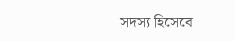সদস্য হিসেবে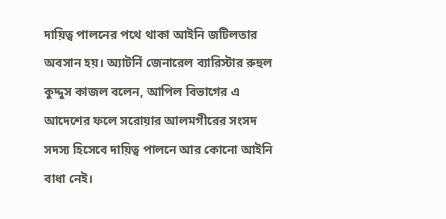দায়িত্ব পালনের পথে থাকা আইনি জটিলতার অবসান হয়। অ্যাটর্নি জেনারেল ব্যারিস্টার রুহুল কুদ্দুস কাজল বলেন, আপিল বিভাগের এ আদেশের ফলে সরোয়ার আলমগীরের সংসদ সদস্য হিসেবে দায়িত্ব পালনে আর কোনো আইনি বাধা নেই।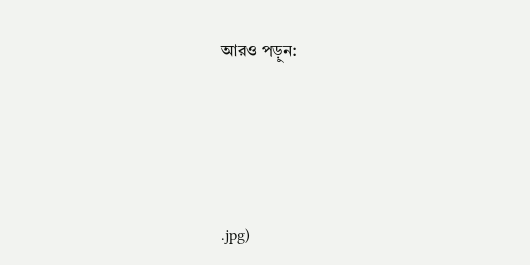আরও পড়ুন:







.jpg)